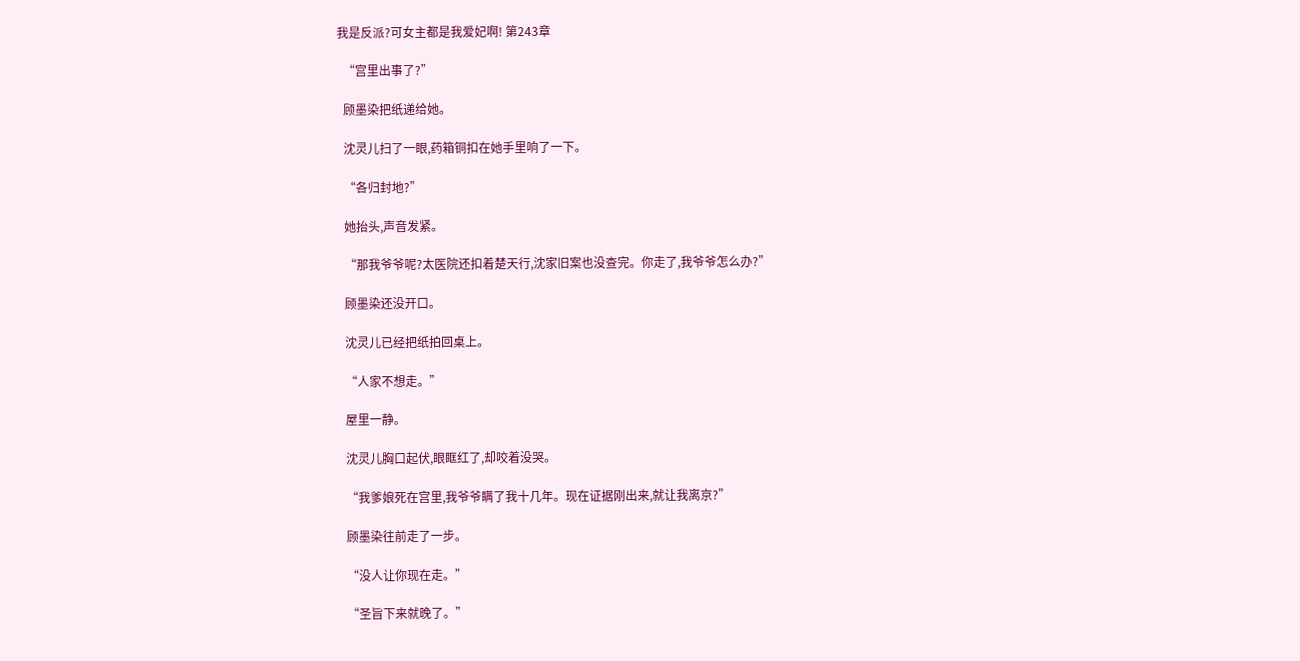我是反派?可女主都是我爱妃啊! 第243章

  “宫里出事了?”

  顾墨染把纸递给她。

  沈灵儿扫了一眼,药箱铜扣在她手里响了一下。

  “各归封地?”

  她抬头,声音发紧。

  “那我爷爷呢?太医院还扣着楚天行,沈家旧案也没查完。你走了,我爷爷怎么办?”

  顾墨染还没开口。

  沈灵儿已经把纸拍回桌上。

  “人家不想走。”

  屋里一静。

  沈灵儿胸口起伏,眼眶红了,却咬着没哭。

  “我爹娘死在宫里,我爷爷瞒了我十几年。现在证据刚出来,就让我离京?”

  顾墨染往前走了一步。

  “没人让你现在走。”

  “圣旨下来就晚了。”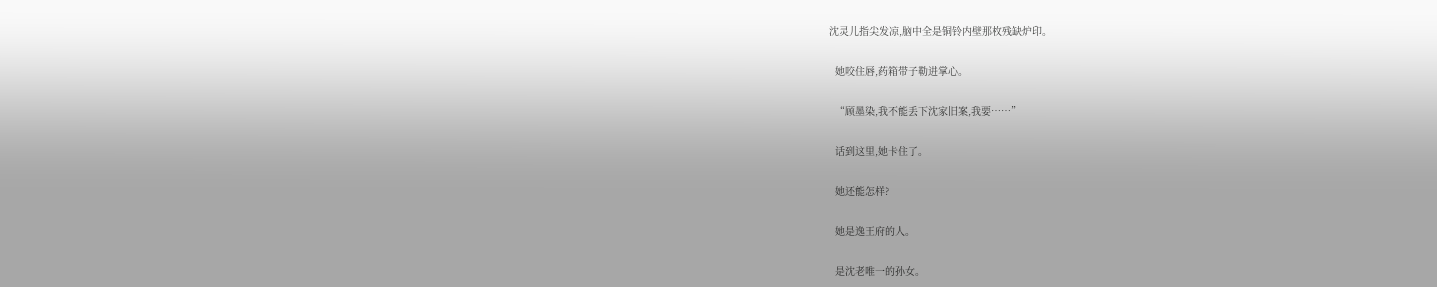沈灵儿指尖发凉,脑中全是铜铃内壁那枚残缺炉印。

  她咬住唇,药箱带子勒进掌心。

  “顾墨染,我不能丢下沈家旧案,我要……”

  话到这里,她卡住了。

  她还能怎样?

  她是逸王府的人。

  是沈老唯一的孙女。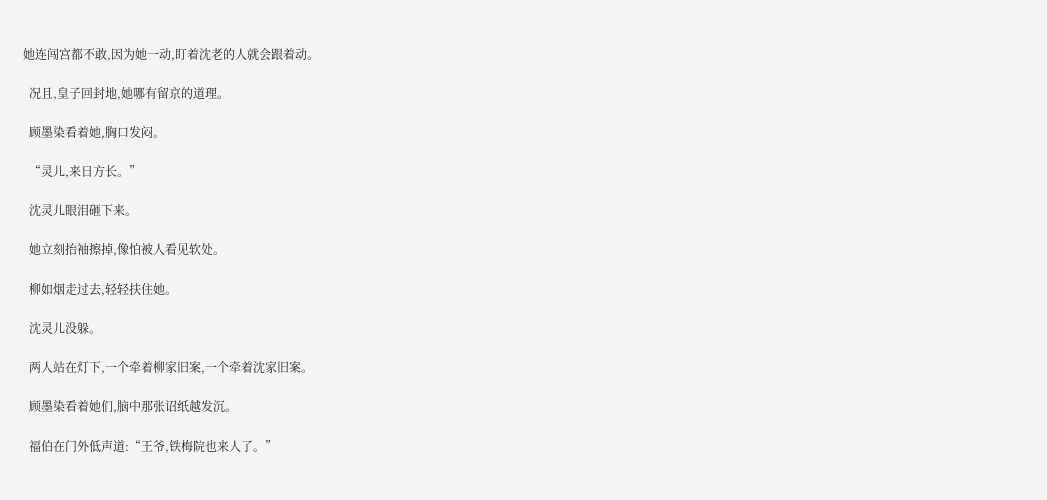她连闯宫都不敢,因为她一动,盯着沈老的人就会跟着动。

  况且,皇子回封地,她哪有留京的道理。

  顾墨染看着她,胸口发闷。

  “灵儿,来日方长。”

  沈灵儿眼泪砸下来。

  她立刻抬袖擦掉,像怕被人看见软处。

  柳如烟走过去,轻轻扶住她。

  沈灵儿没躲。

  两人站在灯下,一个牵着柳家旧案,一个牵着沈家旧案。

  顾墨染看着她们,脑中那张诏纸越发沉。

  福伯在门外低声道:“王爷,铁梅院也来人了。”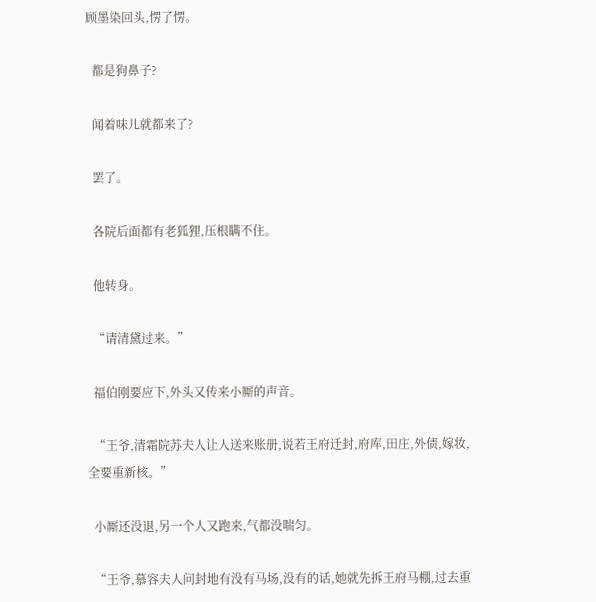顾墨染回头,愣了愣。

  都是狗鼻子?

  闻着味儿就都来了?

  罢了。

  各院后面都有老狐狸,压根瞒不住。

  他转身。

  “请清黛过来。”

  福伯刚要应下,外头又传来小厮的声音。

  “王爷,清霜院苏夫人让人送来账册,说若王府迁封,府库,田庄,外债,嫁妆,全要重新核。”

  小厮还没退,另一个人又跑来,气都没喘匀。

  “王爷,慕容夫人问封地有没有马场,没有的话,她就先拆王府马棚,过去重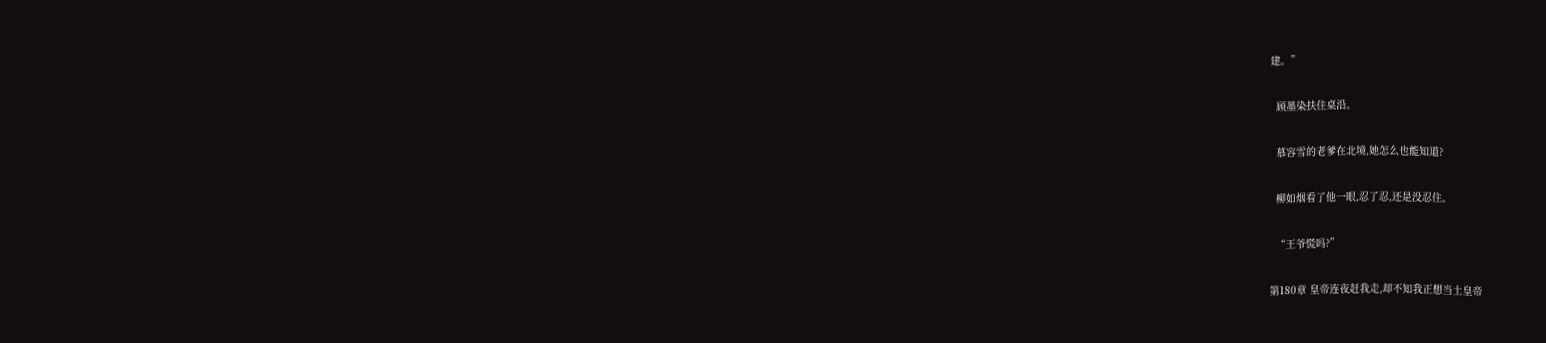建。”

  顾墨染扶住桌沿。

  慕容雪的老爹在北境,她怎么也能知道?

  柳如烟看了他一眼,忍了忍,还是没忍住。

  “王爷慌吗?”

第180章 皇帝连夜赶我走,却不知我正想当土皇帝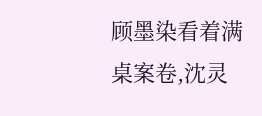顾墨染看着满桌案卷,沈灵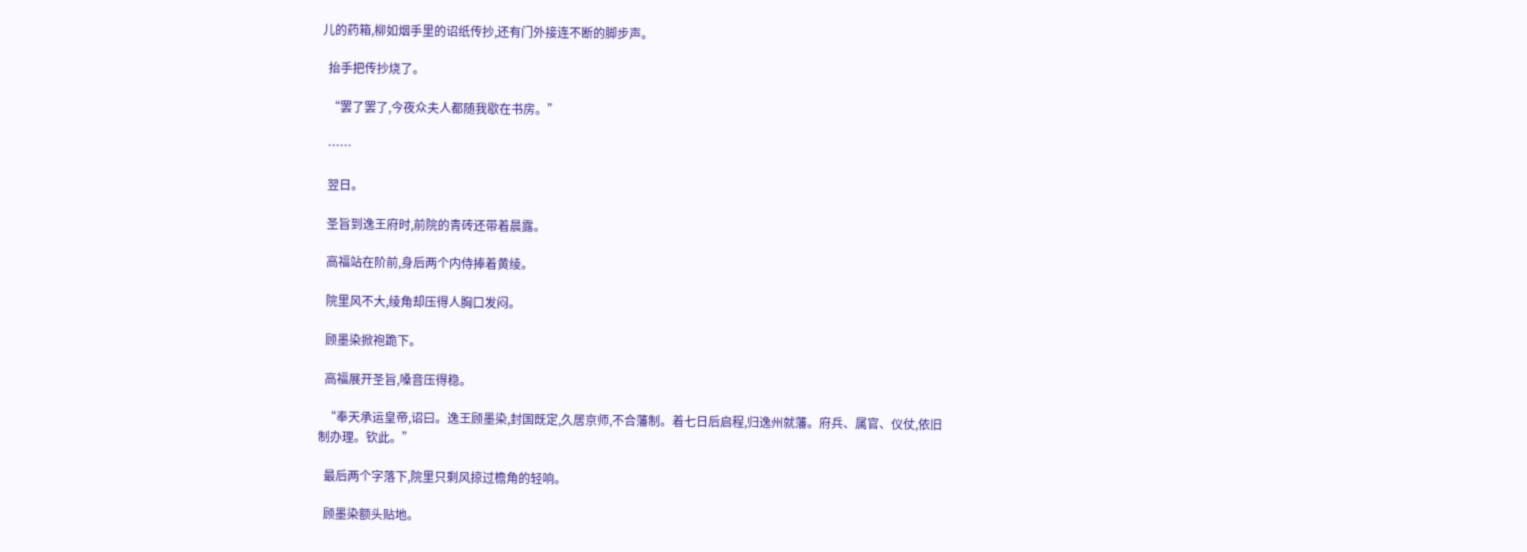儿的药箱,柳如烟手里的诏纸传抄,还有门外接连不断的脚步声。

  抬手把传抄烧了。

  “罢了罢了,今夜众夫人都随我歇在书房。”

  ……

  翌日。

  圣旨到逸王府时,前院的青砖还带着晨露。

  高福站在阶前,身后两个内侍捧着黄绫。

  院里风不大,绫角却压得人胸口发闷。

  顾墨染掀袍跪下。

  高福展开圣旨,嗓音压得稳。

  “奉天承运皇帝,诏曰。逸王顾墨染,封国既定,久居京师,不合藩制。着七日后启程,归逸州就藩。府兵、属官、仪仗,依旧制办理。钦此。”

  最后两个字落下,院里只剩风掠过檐角的轻响。

  顾墨染额头贴地。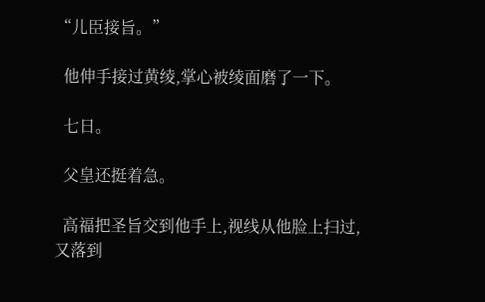“儿臣接旨。”

  他伸手接过黄绫,掌心被绫面磨了一下。

  七日。

  父皇还挺着急。

  高福把圣旨交到他手上,视线从他脸上扫过,又落到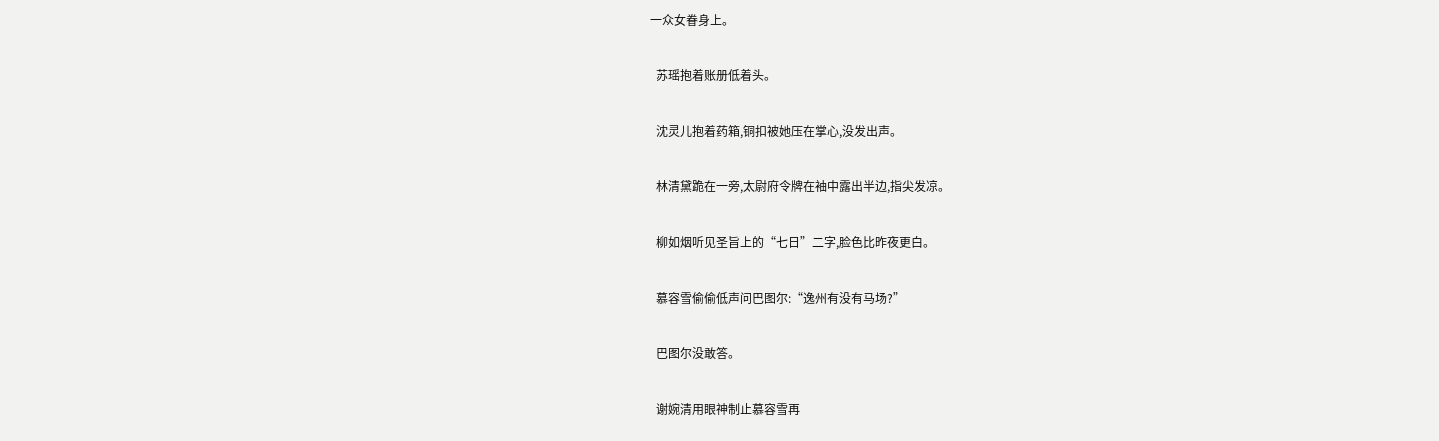一众女眷身上。

  苏瑶抱着账册低着头。

  沈灵儿抱着药箱,铜扣被她压在掌心,没发出声。

  林清黛跪在一旁,太尉府令牌在袖中露出半边,指尖发凉。

  柳如烟听见圣旨上的“七日”二字,脸色比昨夜更白。

  慕容雪偷偷低声问巴图尔:“逸州有没有马场?”

  巴图尔没敢答。

  谢婉清用眼神制止慕容雪再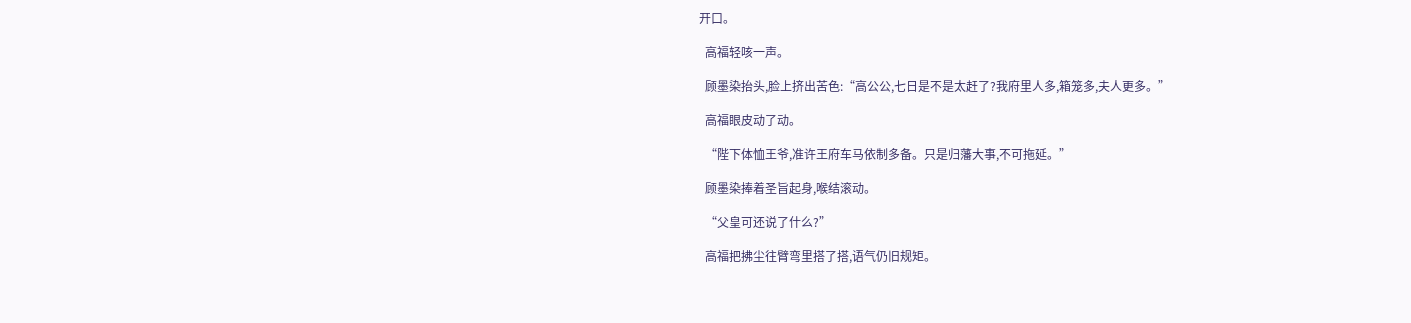开口。

  高福轻咳一声。

  顾墨染抬头,脸上挤出苦色:“高公公,七日是不是太赶了?我府里人多,箱笼多,夫人更多。”

  高福眼皮动了动。

  “陛下体恤王爷,准许王府车马依制多备。只是归藩大事,不可拖延。”

  顾墨染捧着圣旨起身,喉结滚动。

  “父皇可还说了什么?”

  高福把拂尘往臂弯里搭了搭,语气仍旧规矩。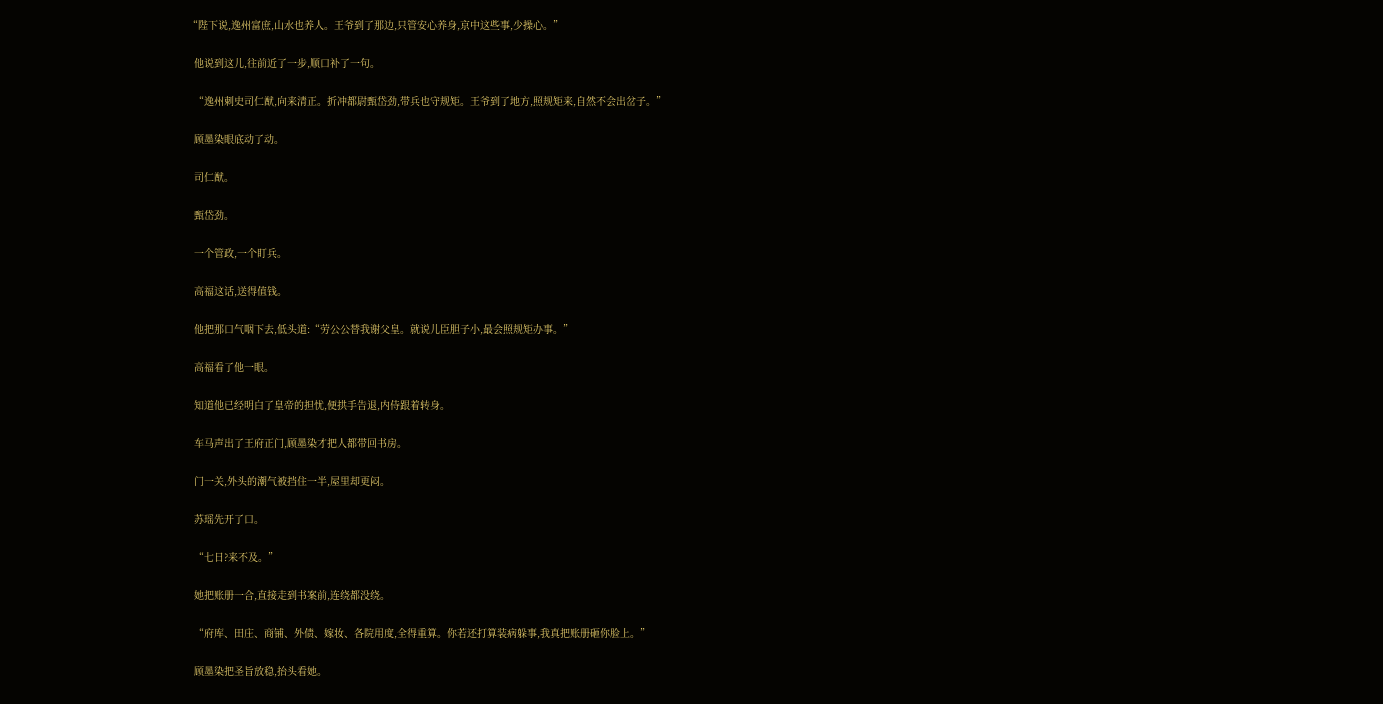“陛下说,逸州富庶,山水也养人。王爷到了那边,只管安心养身,京中这些事,少操心。”

  他说到这儿,往前近了一步,顺口补了一句。

  “逸州刺史司仁猷,向来清正。折冲都尉甄岱劲,带兵也守规矩。王爷到了地方,照规矩来,自然不会出岔子。”

  顾墨染眼底动了动。

  司仁猷。

  甄岱劲。

  一个管政,一个盯兵。

  高福这话,送得值钱。

  他把那口气咽下去,低头道:“劳公公替我谢父皇。就说儿臣胆子小,最会照规矩办事。”

  高福看了他一眼。

  知道他已经明白了皇帝的担忧,便拱手告退,内侍跟着转身。

  车马声出了王府正门,顾墨染才把人都带回书房。

  门一关,外头的潮气被挡住一半,屋里却更闷。

  苏瑶先开了口。

  “七日?来不及。”

  她把账册一合,直接走到书案前,连绕都没绕。

  “府库、田庄、商铺、外债、嫁妆、各院用度,全得重算。你若还打算装病躲事,我真把账册砸你脸上。”

  顾墨染把圣旨放稳,抬头看她。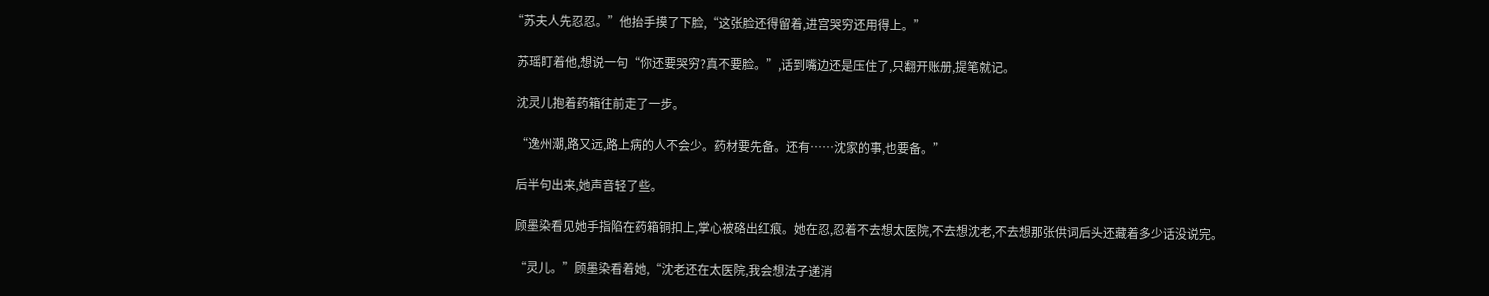“苏夫人先忍忍。”他抬手摸了下脸,“这张脸还得留着,进宫哭穷还用得上。”

  苏瑶盯着他,想说一句“你还要哭穷?真不要脸。”,话到嘴边还是压住了,只翻开账册,提笔就记。

  沈灵儿抱着药箱往前走了一步。

  “逸州潮,路又远,路上病的人不会少。药材要先备。还有……沈家的事,也要备。”

  后半句出来,她声音轻了些。

  顾墨染看见她手指陷在药箱铜扣上,掌心被硌出红痕。她在忍,忍着不去想太医院,不去想沈老,不去想那张供词后头还藏着多少话没说完。

  “灵儿。”顾墨染看着她,“沈老还在太医院,我会想法子递消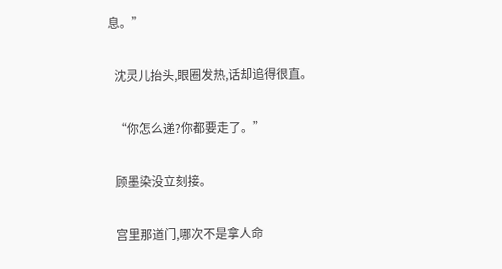息。”

  沈灵儿抬头,眼圈发热,话却追得很直。

  “你怎么递?你都要走了。”

  顾墨染没立刻接。

  宫里那道门,哪次不是拿人命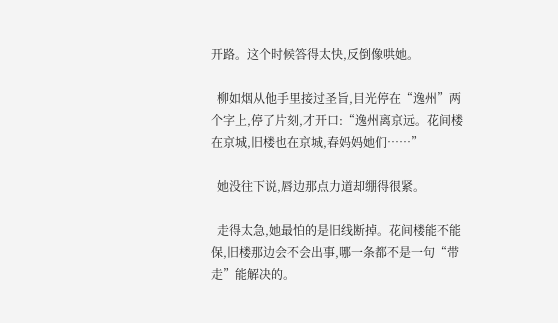开路。这个时候答得太快,反倒像哄她。

  柳如烟从他手里接过圣旨,目光停在“逸州”两个字上,停了片刻,才开口:“逸州离京远。花间楼在京城,旧楼也在京城,春妈妈她们……”

  她没往下说,唇边那点力道却绷得很紧。

  走得太急,她最怕的是旧线断掉。花间楼能不能保,旧楼那边会不会出事,哪一条都不是一句“带走”能解决的。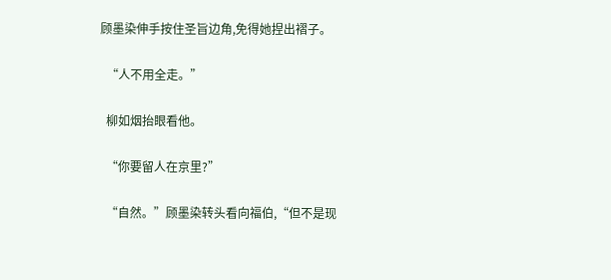顾墨染伸手按住圣旨边角,免得她捏出褶子。

  “人不用全走。”

  柳如烟抬眼看他。

  “你要留人在京里?”

  “自然。”顾墨染转头看向福伯,“但不是现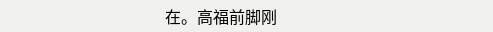在。高福前脚刚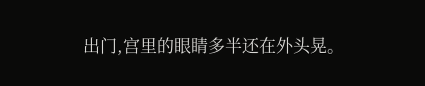出门,宫里的眼睛多半还在外头晃。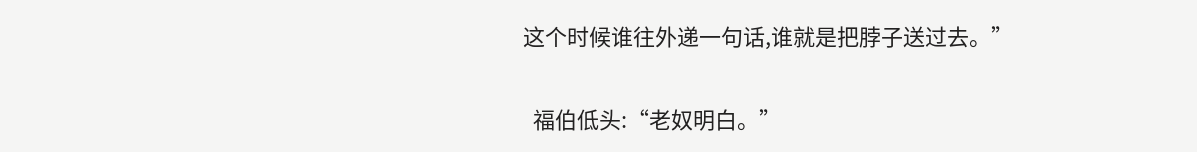这个时候谁往外递一句话,谁就是把脖子送过去。”

  福伯低头:“老奴明白。”